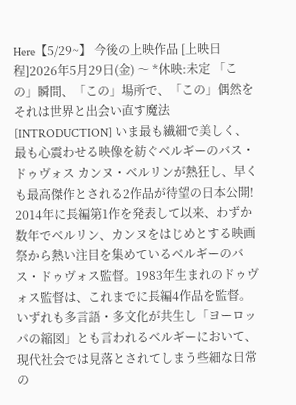Here【5/29~】 今後の上映作品 [上映日程]2026年5月29日(金) 〜 *休映:未定 「この」瞬間、「この」場所で、「この」偶然をそれは世界と出会い直す魔法 [INTRODUCTION] いま最も繊細で美しく、最も心震わせる映像を紡ぐベルギーのバス・ドゥヴォス カンヌ・ベルリンが熱狂し、早くも最高傑作とされる2作品が待望の日本公開! 2014年に長編第1作を発表して以来、わずか数年でベルリン、カンヌをはじめとする映画祭から熱い注目を集めているベルギーのバス・ドゥヴォス監督。1983年生まれのドゥヴォス監督は、これまでに長編4作品を監督。いずれも多言語・多文化が共生し「ヨーロッパの縮図」とも言われるベルギーにおいて、現代社会では見落とされてしまう些細な日常の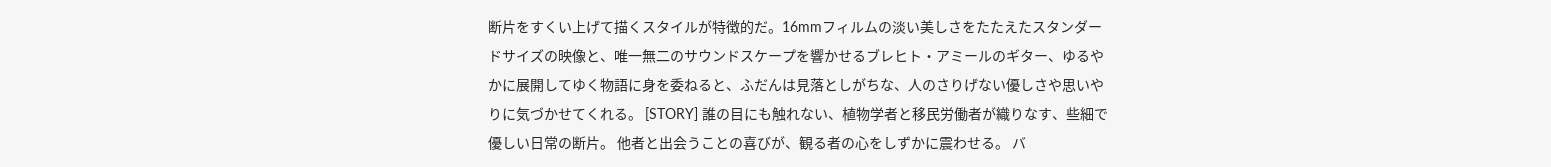断片をすくい上げて描くスタイルが特徴的だ。16mmフィルムの淡い美しさをたたえたスタンダードサイズの映像と、唯一無二のサウンドスケープを響かせるブレヒト・アミールのギター、ゆるやかに展開してゆく物語に身を委ねると、ふだんは見落としがちな、人のさりげない優しさや思いやりに気づかせてくれる。 [STORY] 誰の目にも触れない、植物学者と移民労働者が織りなす、些細で優しい日常の断片。 他者と出会うことの喜びが、観る者の心をしずかに震わせる。 バ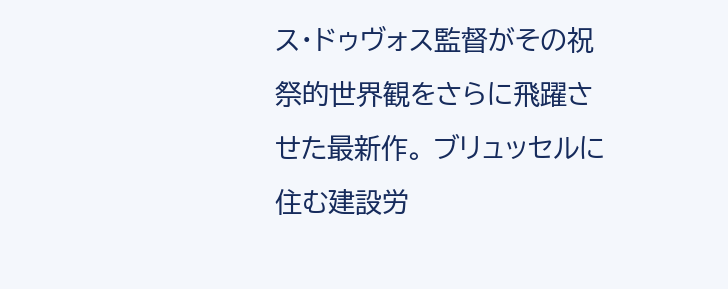ス・ドゥヴォス監督がその祝祭的世界観をさらに飛躍させた最新作。 ブリュッセルに住む建設労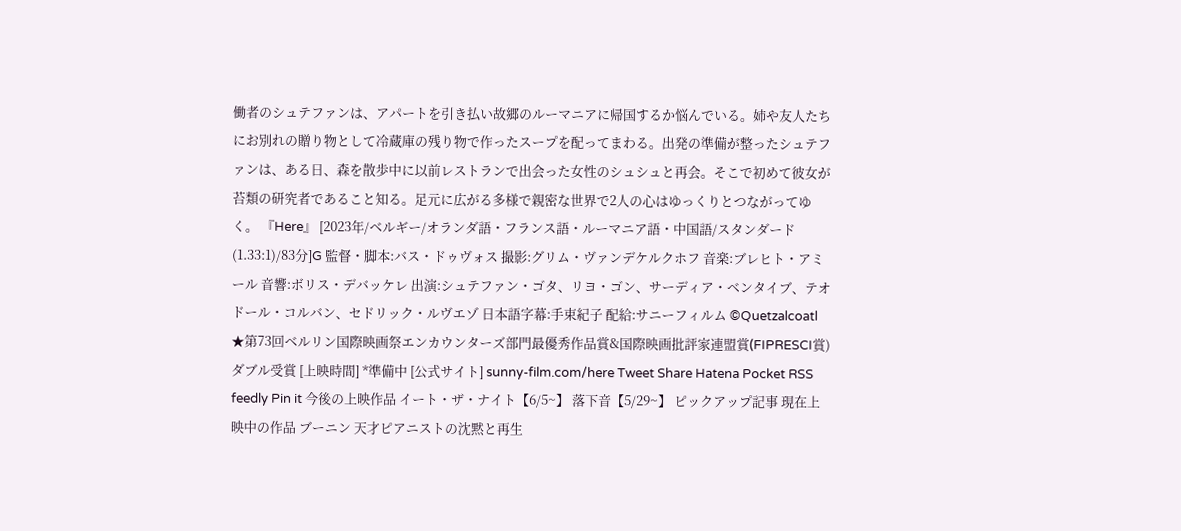働者のシュテファンは、アパートを引き払い故郷のルーマニアに帰国するか悩んでいる。姉や友人たちにお別れの贈り物として冷蔵庫の残り物で作ったスープを配ってまわる。出発の準備が整ったシュテファンは、ある日、森を散歩中に以前レストランで出会った女性のシュシュと再会。そこで初めて彼女が苔類の研究者であること知る。足元に広がる多様で親密な世界で2人の心はゆっくりとつながってゆく。 『Here』 [2023年/ベルギー/オランダ語・フランス語・ルーマニア語・中国語/スタンダード(1.33:1)/83分]G 監督・脚本:バス・ドゥヴォス 撮影:グリム・ヴァンデケルクホフ 音楽:ブレヒト・アミール 音響:ボリス・デバッケレ 出演:シュテファン・ゴタ、リヨ・ゴン、サーディア・ベンタイブ、テオドール・コルバン、セドリック・ルヴエゾ 日本語字幕:手束紀子 配給:サニーフィルム ©Quetzalcoatl ★第73回ベルリン国際映画祭エンカウンターズ部門最優秀作品賞&国際映画批評家連盟賞(FIPRESCI賞)ダブル受賞 [上映時間] *準備中 [公式サイト] sunny-film.com/here Tweet Share Hatena Pocket RSS feedly Pin it 今後の上映作品 イート・ザ・ナイト【6/5~】 落下音【5/29~】 ピックアップ記事 現在上映中の作品 ブーニン 天才ピアニストの沈黙と再生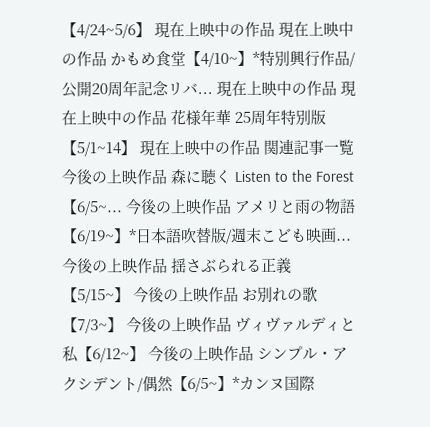【4/24~5/6】 現在上映中の作品 現在上映中の作品 かもめ食堂【4/10~】*特別興行作品/公開20周年記念リバ... 現在上映中の作品 現在上映中の作品 花様年華 25周年特別版【5/1~14】 現在上映中の作品 関連記事一覧 今後の上映作品 森に聴く Listen to the Forest【6/5~... 今後の上映作品 アメリと雨の物語【6/19~】*日本語吹替版/週末こども映画... 今後の上映作品 揺さぶられる正義【5/15~】 今後の上映作品 お別れの歌【7/3~】 今後の上映作品 ヴィヴァルディと私【6/12~】 今後の上映作品 シンプル・アクシデント/偶然【6/5~】*カンヌ国際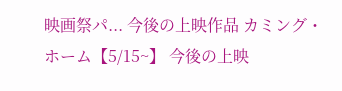映画祭パ... 今後の上映作品 カミング・ホーム【5/15~】 今後の上映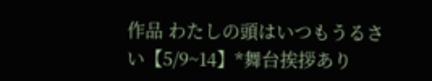作品 わたしの頭はいつもうるさい【5/9~14】*舞台挨拶あり